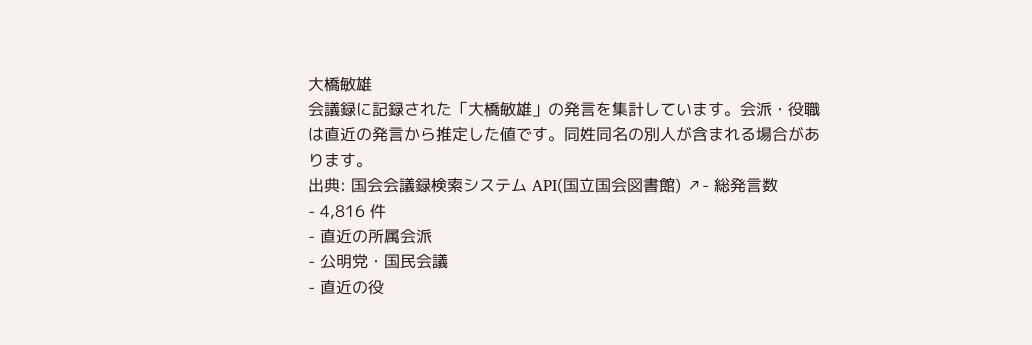大橋敏雄
会議録に記録された「大橋敏雄」の発言を集計しています。会派・役職は直近の発言から推定した値です。同姓同名の別人が含まれる場合があります。
出典: 国会会議録検索システム API(国立国会図書館) ↗- 総発言数
- 4,816 件
- 直近の所属会派
- 公明党・国民会議
- 直近の役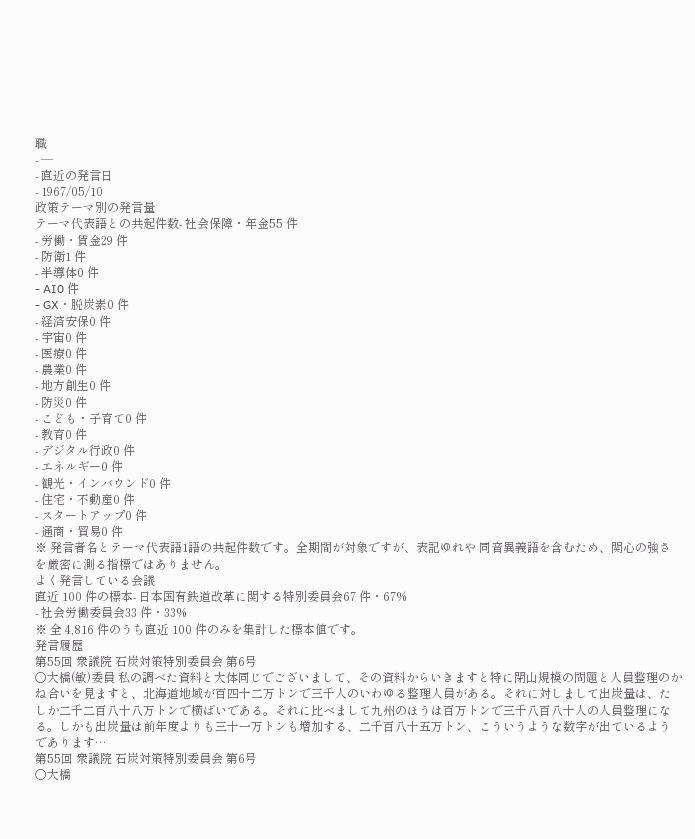職
- —
- 直近の発言日
- 1967/05/10
政策テーマ別の発言量
テーマ代表語との共起件数- 社会保障・年金55 件
- 労働・賃金29 件
- 防衛1 件
- 半導体0 件
- AI0 件
- GX・脱炭素0 件
- 経済安保0 件
- 宇宙0 件
- 医療0 件
- 農業0 件
- 地方創生0 件
- 防災0 件
- こども・子育て0 件
- 教育0 件
- デジタル行政0 件
- エネルギー0 件
- 観光・インバウンド0 件
- 住宅・不動産0 件
- スタートアップ0 件
- 通商・貿易0 件
※ 発言者名とテーマ代表語1語の共起件数です。全期間が対象ですが、表記ゆれや 同音異義語を含むため、関心の強さを厳密に測る指標ではありません。
よく発言している会議
直近 100 件の標本- 日本国有鉄道改革に関する特別委員会67 件・67%
- 社会労働委員会33 件・33%
※ 全 4,816 件のうち直近 100 件のみを集計した標本値です。
発言履歴
第55回 衆議院 石炭対策特別委員会 第6号
○大橋(敏)委員 私の調べた資料と大体同じでございまして、その資料からいきますと特に閉山規模の問題と人員整理のかね合いを見ますと、北海道地域が百四十二万トンで三千人のいわゆる整理人員がある。それに対しまして出炭量は、たしか二千二百八十八万トンで横ばいである。それに比べまして九州のほうは百万トンで三千八百八十人の人員整理になる。しかも出炭量は前年度よりも三十一万トンも増加する、二千百八十五万トン、こういうような数字が出ているようであります…
第55回 衆議院 石炭対策特別委員会 第6号
○大橋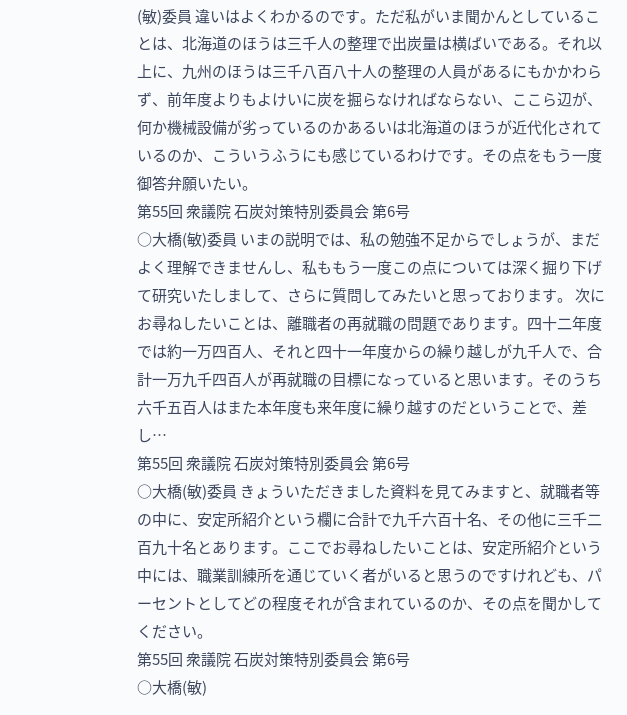(敏)委員 違いはよくわかるのです。ただ私がいま聞かんとしていることは、北海道のほうは三千人の整理で出炭量は横ばいである。それ以上に、九州のほうは三千八百八十人の整理の人員があるにもかかわらず、前年度よりもよけいに炭を掘らなければならない、ここら辺が、何か機械設備が劣っているのかあるいは北海道のほうが近代化されているのか、こういうふうにも感じているわけです。その点をもう一度御答弁願いたい。
第55回 衆議院 石炭対策特別委員会 第6号
○大橋(敏)委員 いまの説明では、私の勉強不足からでしょうが、まだよく理解できませんし、私ももう一度この点については深く掘り下げて研究いたしまして、さらに質問してみたいと思っております。 次にお尋ねしたいことは、離職者の再就職の問題であります。四十二年度では約一万四百人、それと四十一年度からの繰り越しが九千人で、合計一万九千四百人が再就職の目標になっていると思います。そのうち六千五百人はまた本年度も来年度に繰り越すのだということで、差し…
第55回 衆議院 石炭対策特別委員会 第6号
○大橋(敏)委員 きょういただきました資料を見てみますと、就職者等の中に、安定所紹介という欄に合計で九千六百十名、その他に三千二百九十名とあります。ここでお尋ねしたいことは、安定所紹介という中には、職業訓練所を通じていく者がいると思うのですけれども、パーセントとしてどの程度それが含まれているのか、その点を聞かしてください。
第55回 衆議院 石炭対策特別委員会 第6号
○大橋(敏)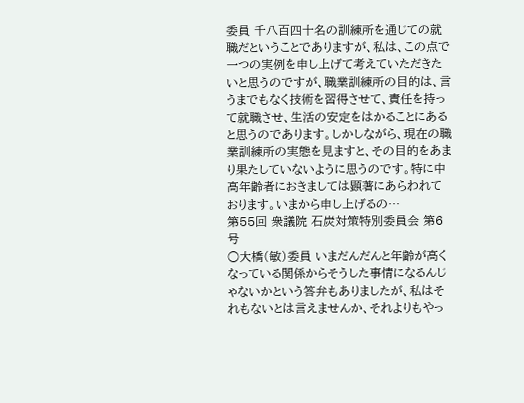委員 千八百四十名の訓練所を通じての就職だということでありますが、私は、この点で一つの実例を申し上げて考えていただきたいと思うのですが、職業訓練所の目的は、言うまでもなく技術を習得させて、責任を持って就職させ、生活の安定をはかることにあると思うのであります。しかしながら、現在の職業訓練所の実態を見ますと、その目的をあまり果たしていないように思うのです。特に中高年齢者におきましては顕著にあらわれております。いまから申し上げるの…
第55回 衆議院 石炭対策特別委員会 第6号
○大橋(敏)委員 いまだんだんと年齢が高くなっている関係からそうした事情になるんじゃないかという答弁もありましたが、私はそれもないとは言えませんか、それよりもやっ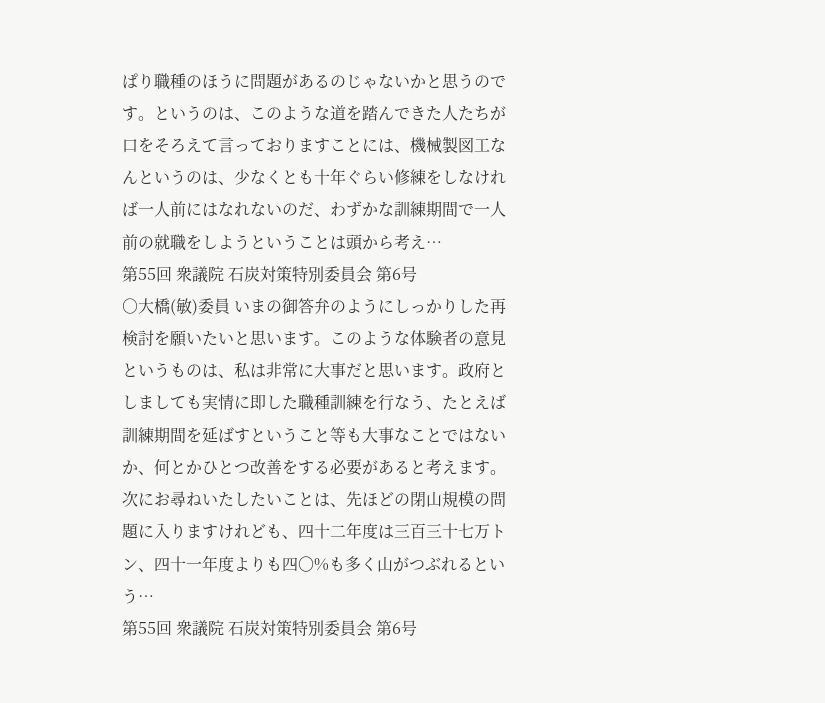ぱり職種のほうに問題があるのじゃないかと思うのです。というのは、このような道を踏んできた人たちが口をそろえて言っておりますことには、機械製図工なんというのは、少なくとも十年ぐらい修練をしなければ一人前にはなれないのだ、わずかな訓練期間で一人前の就職をしようということは頭から考え…
第55回 衆議院 石炭対策特別委員会 第6号
○大橋(敏)委員 いまの御答弁のようにしっかりした再検討を願いたいと思います。このような体験者の意見というものは、私は非常に大事だと思います。政府としましても実情に即した職種訓練を行なう、たとえば訓練期間を延ばすということ等も大事なことではないか、何とかひとつ改善をする必要があると考えます。 次にお尋ねいたしたいことは、先ほどの閉山規模の問題に入りますけれども、四十二年度は三百三十七万トン、四十一年度よりも四〇%も多く山がつぶれるという…
第55回 衆議院 石炭対策特別委員会 第6号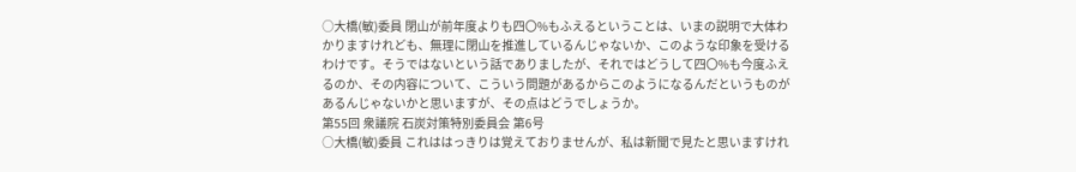○大橋(敏)委員 閉山が前年度よりも四〇%もふえるということは、いまの説明で大体わかりますけれども、無理に閉山を推進しているんじゃないか、このような印象を受けるわけです。そうではないという話でありましたが、それではどうして四〇%も今度ふえるのか、その内容について、こういう問題があるからこのようになるんだというものがあるんじゃないかと思いますが、その点はどうでしょうか。
第55回 衆議院 石炭対策特別委員会 第6号
○大橋(敏)委員 これははっきりは覚えておりませんが、私は新聞で見たと思いますけれ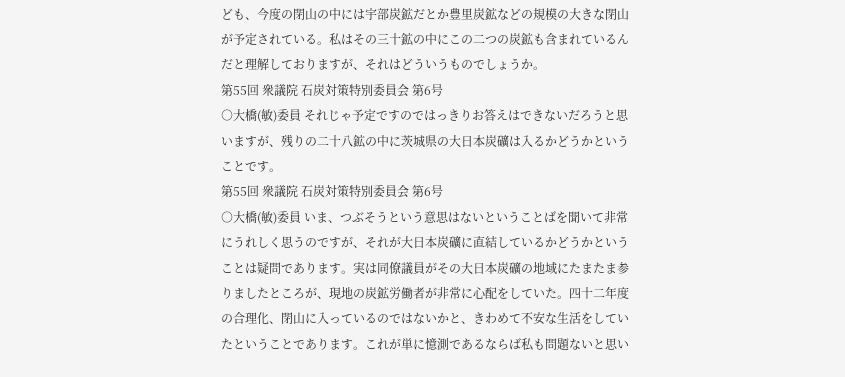ども、今度の閉山の中には宇部炭鉱だとか豊里炭鉱などの規模の大きな閉山が予定されている。私はその三十鉱の中にこの二つの炭鉱も含まれているんだと理解しておりますが、それはどういうものでしょうか。
第55回 衆議院 石炭対策特別委員会 第6号
○大橋(敏)委員 それじゃ予定ですのではっきりお答えはできないだろうと思いますが、残りの二十八鉱の中に茨城県の大日本炭礦は入るかどうかということです。
第55回 衆議院 石炭対策特別委員会 第6号
○大橋(敏)委員 いま、つぶそうという意思はないということばを聞いて非常にうれしく思うのですが、それが大日本炭礦に直結しているかどうかということは疑問であります。実は同僚議員がその大日本炭礦の地域にたまたま参りましたところが、現地の炭鉱労働者が非常に心配をしていた。四十二年度の合理化、閉山に入っているのではないかと、きわめて不安な生活をしていたということであります。これが単に憶測であるならば私も問題ないと思い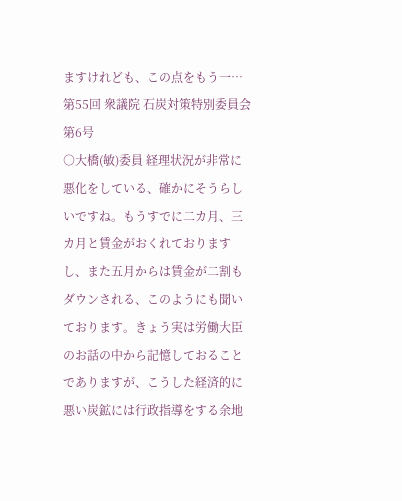ますけれども、この点をもう一…
第55回 衆議院 石炭対策特別委員会 第6号
○大橋(敏)委員 経理状況が非常に悪化をしている、確かにそうらしいですね。もうすでに二カ月、三カ月と賃金がおくれておりますし、また五月からは賃金が二割もダウンされる、このようにも聞いております。きょう実は労働大臣のお話の中から記憶しておることでありますが、こうした経済的に悪い炭鉱には行政指導をする余地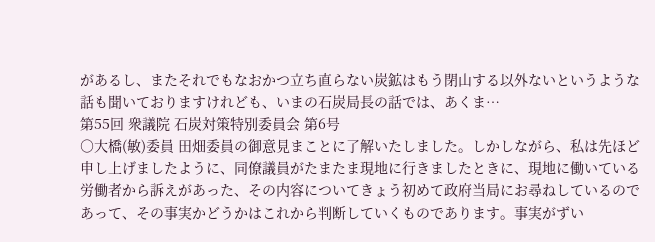があるし、またそれでもなおかつ立ち直らない炭鉱はもう閉山する以外ないというような話も聞いておりますけれども、いまの石炭局長の話では、あくま…
第55回 衆議院 石炭対策特別委員会 第6号
○大橋(敏)委員 田畑委員の御意見まことに了解いたしました。しかしながら、私は先ほど申し上げましたように、同僚議員がたまたま現地に行きましたときに、現地に働いている労働者から訴えがあった、その内容についてきょう初めて政府当局にお尋ねしているのであって、その事実かどうかはこれから判断していくものであります。事実がずい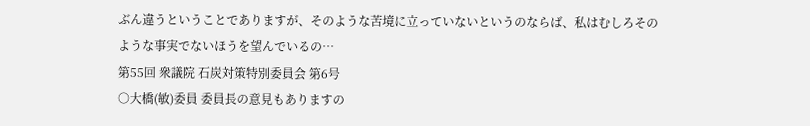ぶん違うということでありますが、そのような苦境に立っていないというのならば、私はむしろそのような事実でないほうを望んでいるの…
第55回 衆議院 石炭対策特別委員会 第6号
○大橋(敏)委員 委員長の意見もありますの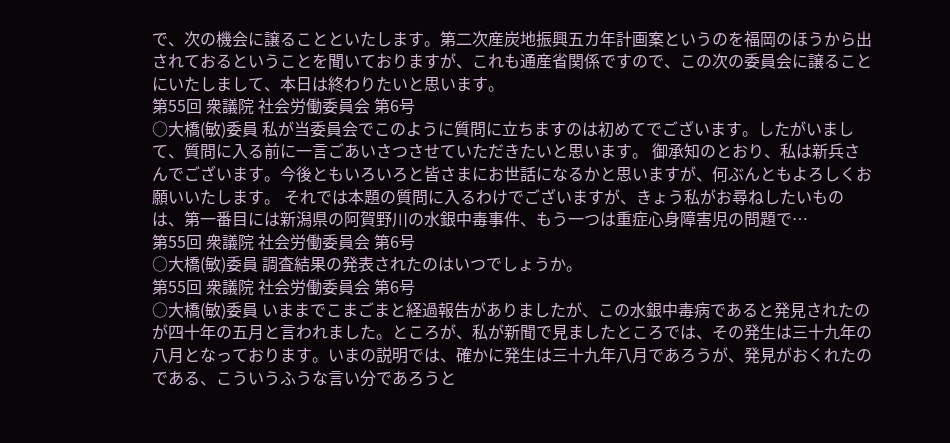で、次の機会に譲ることといたします。第二次産炭地振興五カ年計画案というのを福岡のほうから出されておるということを聞いておりますが、これも通産省関係ですので、この次の委員会に譲ることにいたしまして、本日は終わりたいと思います。
第55回 衆議院 社会労働委員会 第6号
○大橋(敏)委員 私が当委員会でこのように質問に立ちますのは初めてでございます。したがいまして、質問に入る前に一言ごあいさつさせていただきたいと思います。 御承知のとおり、私は新兵さんでございます。今後ともいろいろと皆さまにお世話になるかと思いますが、何ぶんともよろしくお願いいたします。 それでは本題の質問に入るわけでございますが、きょう私がお尋ねしたいものは、第一番目には新潟県の阿賀野川の水銀中毒事件、もう一つは重症心身障害児の問題で…
第55回 衆議院 社会労働委員会 第6号
○大橋(敏)委員 調査結果の発表されたのはいつでしょうか。
第55回 衆議院 社会労働委員会 第6号
○大橋(敏)委員 いままでこまごまと経過報告がありましたが、この水銀中毒病であると発見されたのが四十年の五月と言われました。ところが、私が新聞で見ましたところでは、その発生は三十九年の八月となっております。いまの説明では、確かに発生は三十九年八月であろうが、発見がおくれたのである、こういうふうな言い分であろうと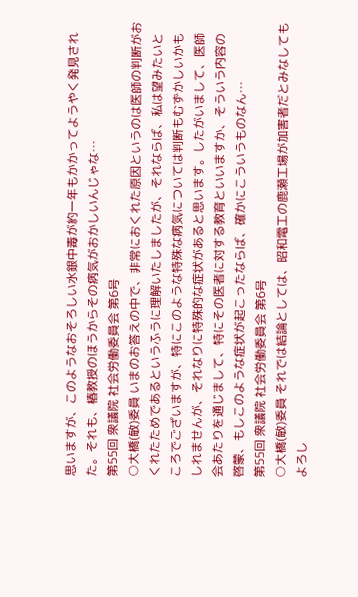思いますが、このようなおそろしい水銀中毒が約一年もかかってようやく発見された。それも、椿教授のほうからその病気がおかしいんじゃな…
第55回 衆議院 社会労働委員会 第6号
○大橋(敏)委員 いまのお答えの中で、非常におくれた原因というのは医師の判断がおくれたためであるというふうに理解いたしましたが、それならば、私は望みたいところでございますが、特にこのような特殊な病気については判断もむずかしいかもしれませんが、それなりに特殊的な症状があると思います。したがいまして、医師会あたりを通じまして、特にその医者に対する教育といいますか、そういう内容の啓蒙、もしこのような症状が起こったならば、確かにこういうものなん…
第55回 衆議院 社会労働委員会 第6号
○大橋(敏)委員 それでは結論としては、昭和電工の鹿瀬工場が加害者だとみなしてもよろし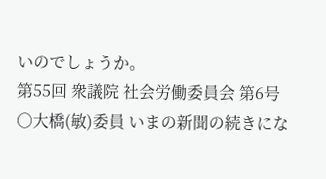いのでしょうか。
第55回 衆議院 社会労働委員会 第6号
○大橋(敏)委員 いまの新聞の続きにな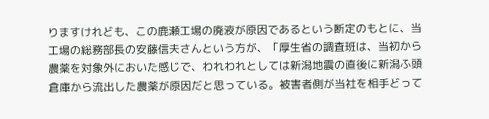りますけれども、この鹿瀬工場の廃液が原因であるという断定のもとに、当工場の総務部長の安藤信夫さんという方が、「厚生省の調査班は、当初から農薬を対象外においた感じで、われわれとしては新潟地震の直後に新潟ふ頭倉庫から流出した農薬が原因だと思っている。被害者側が当社を相手どって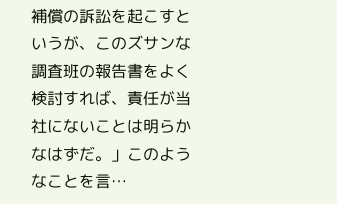補償の訴訟を起こすというが、このズサンな調査班の報告書をよく検討すれば、責任が当社にないことは明らかなはずだ。」このようなことを言…